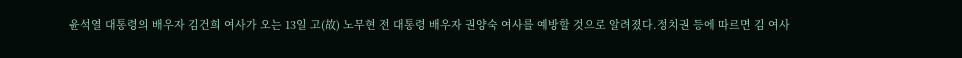윤석열 대통령의 배우자 김건희 여사가 오는 13일 고(故) 노무현 전 대통령 배우자 권양숙 여사를 예방할 것으로 알려졌다.정치권 등에 따르면 김 여사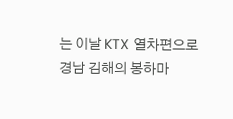는 이날 KTX 열차편으로 경남 김해의 봉하마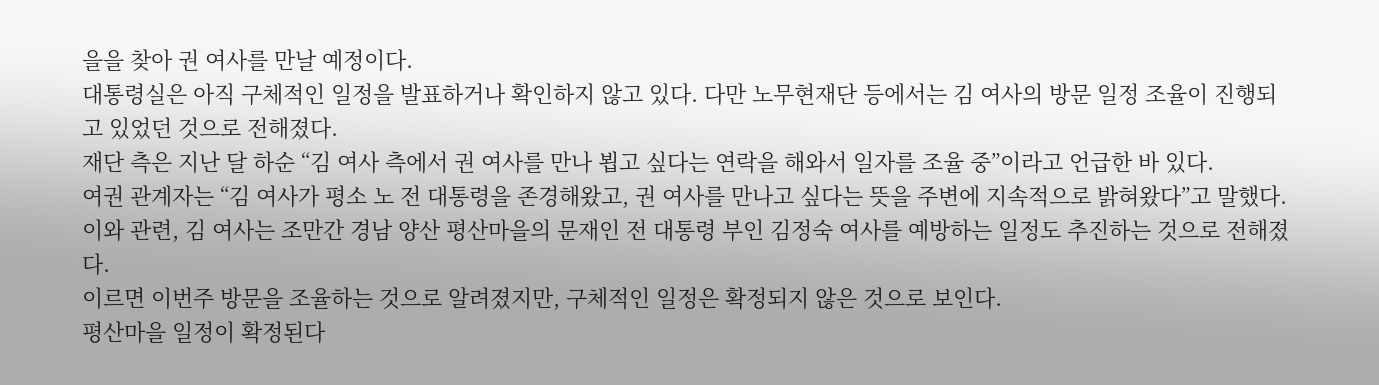을을 찾아 권 여사를 만날 예정이다.
대통령실은 아직 구체적인 일정을 발표하거나 확인하지 않고 있다. 다만 노무현재단 등에서는 김 여사의 방문 일정 조율이 진행되고 있었던 것으로 전해졌다.
재단 측은 지난 달 하순 “김 여사 측에서 권 여사를 만나 뵙고 싶다는 연락을 해와서 일자를 조율 중”이라고 언급한 바 있다.
여권 관계자는 “김 여사가 평소 노 전 대통령을 존경해왔고, 권 여사를 만나고 싶다는 뜻을 주변에 지속적으로 밝혀왔다”고 말했다.
이와 관련, 김 여사는 조만간 경남 양산 평산마을의 문재인 전 대통령 부인 김정숙 여사를 예방하는 일정도 추진하는 것으로 전해졌다.
이르면 이번주 방문을 조율하는 것으로 알려졌지만, 구체적인 일정은 확정되지 않은 것으로 보인다.
평산마을 일정이 확정된다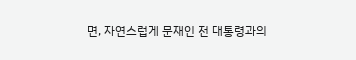면, 자연스럽게 문재인 전 대통령과의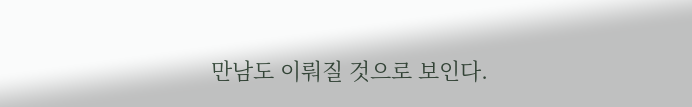만남도 이뤄질 것으로 보인다.